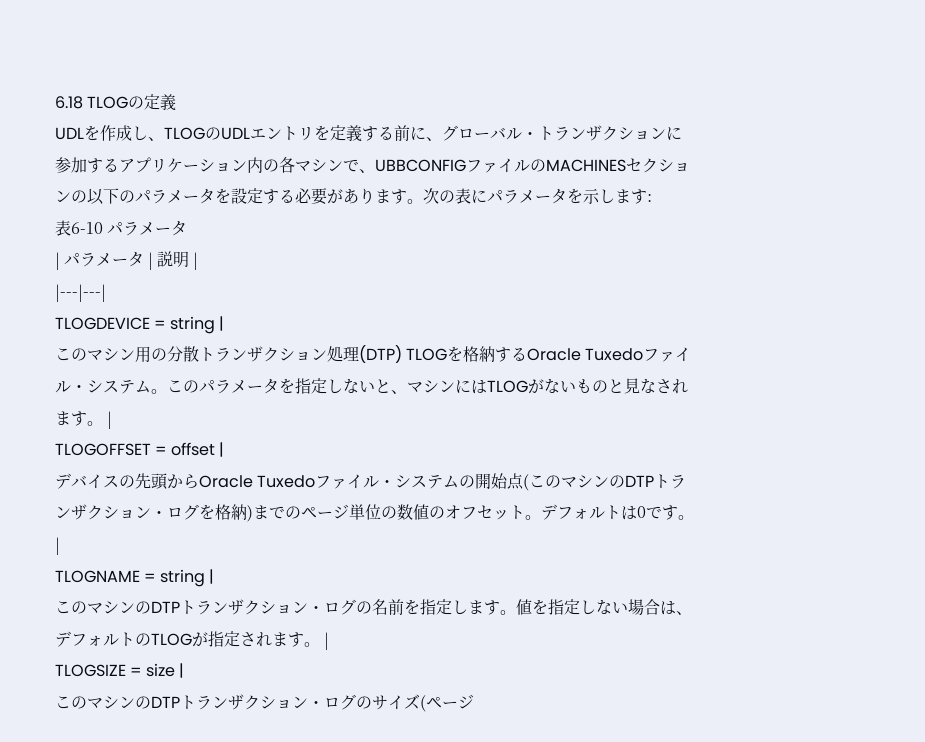6.18 TLOGの定義
UDLを作成し、TLOGのUDLエントリを定義する前に、グローバル・トランザクションに参加するアプリケーション内の各マシンで、UBBCONFIGファイルのMACHINESセクションの以下のパラメータを設定する必要があります。次の表にパラメータを示します:
表6-10 パラメータ
| パラメータ | 説明 |
|---|---|
TLOGDEVICE = string |
このマシン用の分散トランザクション処理(DTP) TLOGを格納するOracle Tuxedoファイル・システム。このパラメータを指定しないと、マシンにはTLOGがないものと見なされます。 |
TLOGOFFSET = offset |
デバイスの先頭からOracle Tuxedoファイル・システムの開始点(このマシンのDTPトランザクション・ログを格納)までのページ単位の数値のオフセット。デフォルトは0です。 |
TLOGNAME = string |
このマシンのDTPトランザクション・ログの名前を指定します。値を指定しない場合は、デフォルトのTLOGが指定されます。 |
TLOGSIZE = size |
このマシンのDTPトランザクション・ログのサイズ(ページ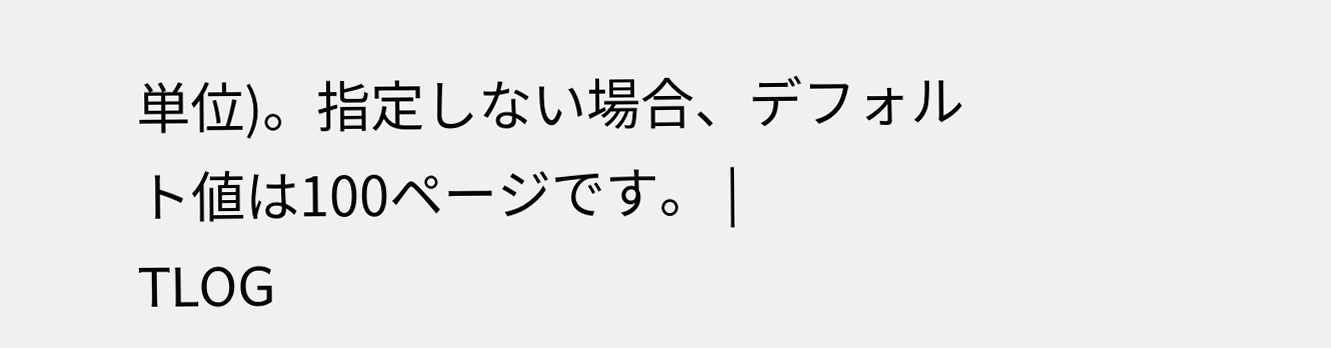単位)。指定しない場合、デフォルト値は100ページです。 |
TLOG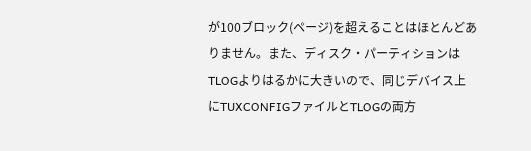が100ブロック(ページ)を超えることはほとんどありません。また、ディスク・パーティションはTLOGよりはるかに大きいので、同じデバイス上にTUXCONFIGファイルとTLOGの両方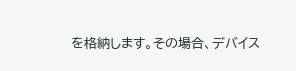を格納します。その場合、デバイス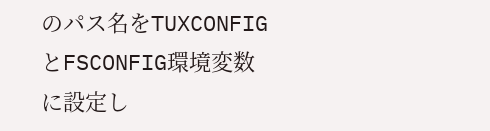のパス名をTUXCONFIGとFSCONFIG環境変数に設定し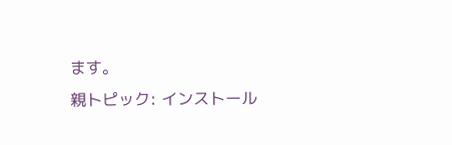ます。
親トピック: インストール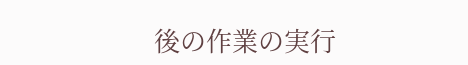後の作業の実行